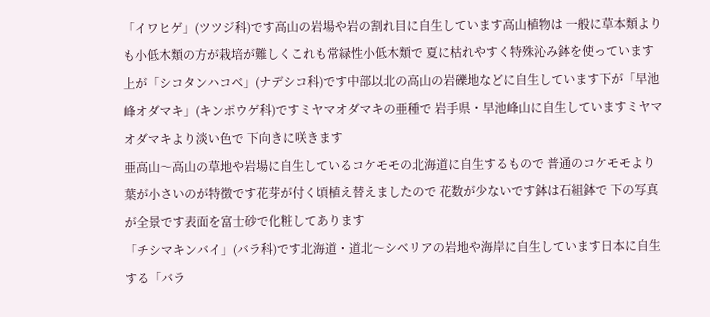「イワヒゲ」(ツツジ科)です高山の岩場や岩の割れ目に自生しています高山植物は 一般に草本類よりも小低木類の方が栽培が難しくこれも常緑性小低木類で 夏に枯れやすく特殊沁み鉢を使っています
上が「シコタンハコベ」(ナデシコ科)です中部以北の高山の岩礫地などに自生しています下が「早池峰オダマキ」(キンポウゲ科)ですミヤマオダマキの亜種で 岩手県・早池峰山に自生していますミヤマオダマキより淡い色で 下向きに咲きます
亜高山〜高山の草地や岩場に自生しているコケモモの北海道に自生するもので 普通のコケモモより 葉が小さいのが特徴です花芽が付く頃植え替えましたので 花数が少ないです鉢は石組鉢で 下の写真が全景です表面を富士砂で化粧してあります
「チシマキンバイ」(バラ科)です北海道・道北〜シベリアの岩地や海岸に自生しています日本に自生する「バラ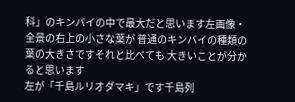科」のキンバイの中で最大だと思います左画像・全景の右上の小さな葉が 普通のキンバイの種類の葉の大きさですそれと比べても 大きいことが分かると思います
左が「千島ルリオダマキ」です千島列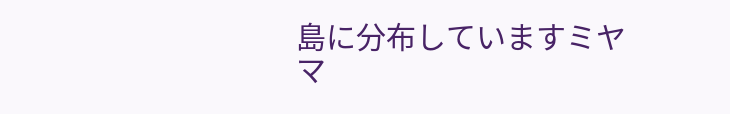島に分布していますミヤマ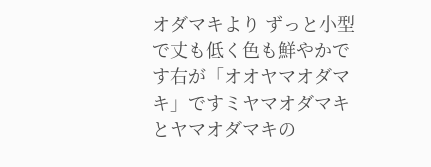オダマキより ずっと小型で丈も低く色も鮮やかです右が「オオヤマオダマキ」ですミヤマオダマキとヤマオダマキの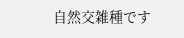自然交雑種です